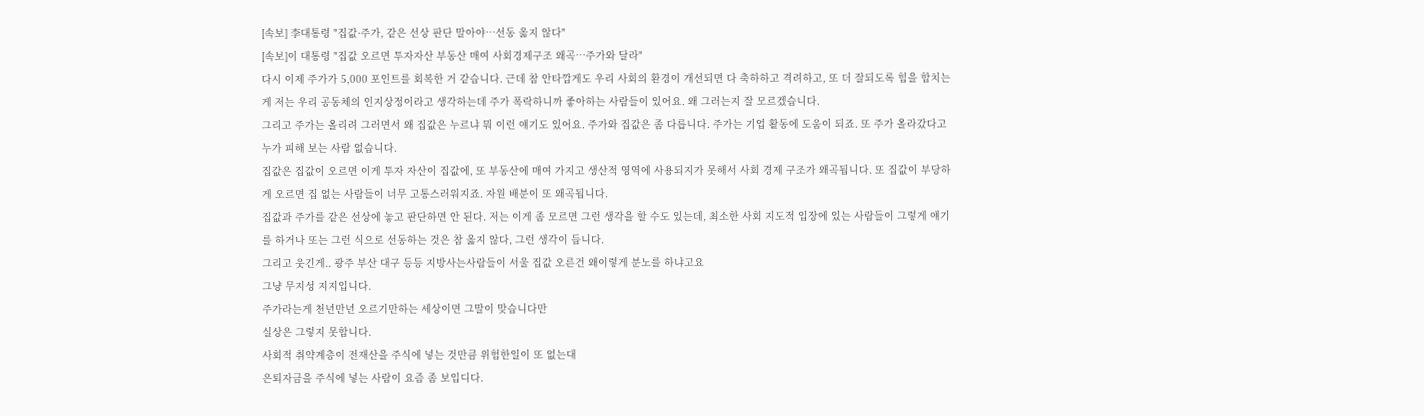[속보] 李대통령 "집값·주가, 같은 선상 판단 말아야…선동 옳지 않다"
[속보]이 대통령 "집값 오르면 투자자산 부동산 매여 사회경제구조 왜곡…주가와 달라"
다시 이제 주가가 5,000 포인트를 회복한 거 같습니다. 근데 참 안타깝게도 우리 사회의 환경이 개선되면 다 축하하고 격려하고, 또 더 잘되도록 힘을 합치는 게 저는 우리 공동체의 인지상정이라고 생각하는데 주가 폭락하니까 좋아하는 사람들이 있어요. 왜 그러는지 잘 모르겠습니다.
그리고 주가는 올리려 그러면서 왜 집값은 누르냐 뭐 이런 얘기도 있어요. 주가와 집값은 좀 다릅니다. 주가는 기업 활동에 도움이 되죠. 또 주가 올라갔다고 누가 피해 보는 사람 없습니다.
집값은 집값이 오르면 이게 투자 자산이 집값에, 또 부동산에 매여 가지고 생산적 영역에 사용되지가 못해서 사회 경제 구조가 왜곡됩니다. 또 집값이 부당하게 오르면 집 없는 사람들이 너무 고통스러워지죠. 자원 배분이 또 왜곡됩니다.
집값과 주가를 같은 선상에 놓고 판단하면 안 된다. 저는 이게 좀 모르면 그런 생각을 할 수도 있는데, 최소한 사회 지도적 입장에 있는 사람들이 그렇게 얘기를 하거나 또는 그런 식으로 선동하는 것은 참 옳지 않다, 그런 생각이 듭니다.
그리고 웃긴게.. 광주 부산 대구 등등 지방사는사람들이 서울 집값 오른건 왜이렇게 분노를 하냐고요
그냥 무지성 지지입니다.
주가라는게 천년만년 오르기만하는 세상이면 그말이 맞습니다만
실상은 그렇지 못합니다.
사회적 취약계층이 전재산을 주식에 넣는 것만큼 위험한일이 또 없는대
은퇴자금을 주식에 넣는 사람이 요즘 좀 보입디다.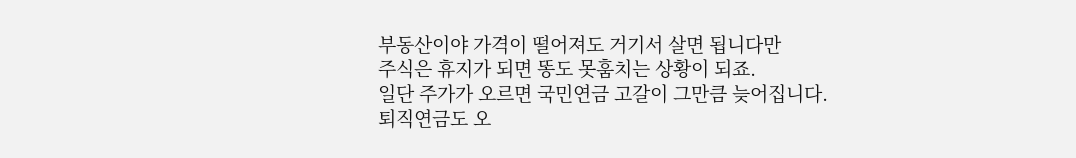부동산이야 가격이 떨어져도 거기서 살면 됩니다만
주식은 휴지가 되면 똥도 못훔치는 상황이 되죠.
일단 주가가 오르면 국민연금 고갈이 그만큼 늦어집니다.
퇴직연금도 오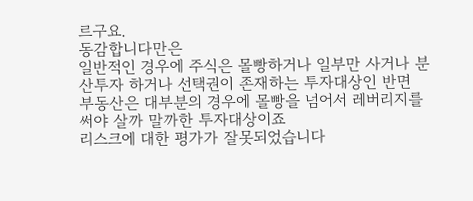르구요.
동감합니다만은
일반적인 경우에 주식은 몰빵하거나 일부만 사거나 분산투자 하거나 선택권이 존재하는 투자대상인 반면
부동산은 대부분의 경우에 몰빵을 넘어서 레버리지를 써야 살까 말까한 투자대상이죠
리스크에 대한 평가가 잘못되었습니다